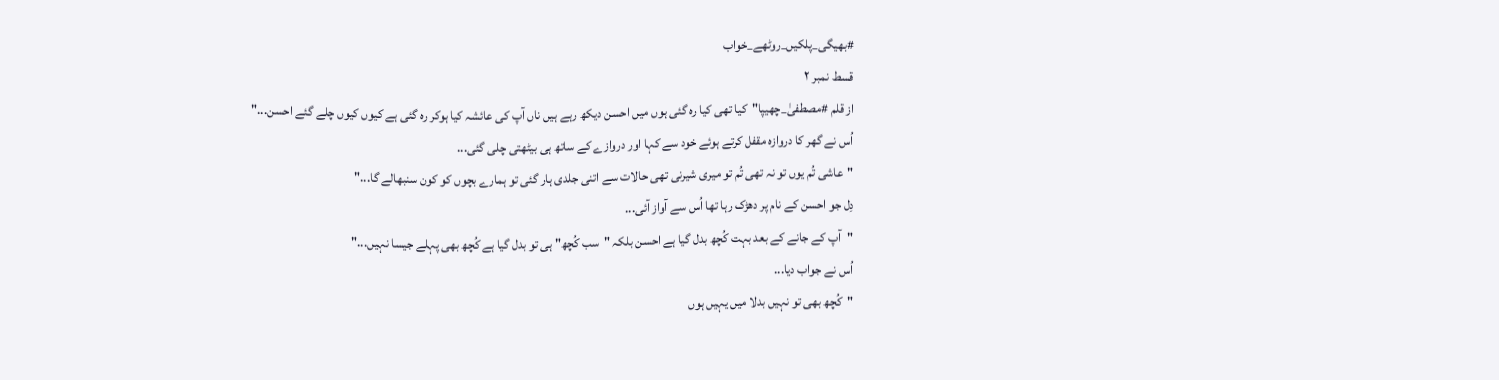#بھیگی_پلکیں_روٹھے_خواب
قسط نمبر ۲
از قلم #مصطفیٰ_چھیپا"کیا تھی کیا رہ گئی ہوں میں احسن دیکھ رہے ہیں ناں آپ کی عائشہ کیا ہوکر رہ گئی ہے کیوں کیوں چلے گئے احسن..."
اُس نے گھر کا دروازہ مقفل کرتے ہوئے خود سے کہا اور دروازے کے ساتھ ہی بیٹھتی چلی گئی...
"عاشی تُم یوں تو نہ تھی تُم تو میری شیرنی تھی حالات سے اتنی جلدی ہار گئی تو ہمارے بچوں کو کون سنبھالے گا..."
دِل جو احسن کے نام پر دھڑک رہا تھا اُس سے آواز آئی...
"آپ کے جانے کے بعد بہت کُچھ بدل گیا ہے احسن بلکہ "سب کُچھ" ہی تو بدل گیا ہے کُچھ بھی پہلے جیسا نہیں..."
اُس نے جواب دیا...
"کُچھ بھی تو نہیں بدلا میں یہیں ہوں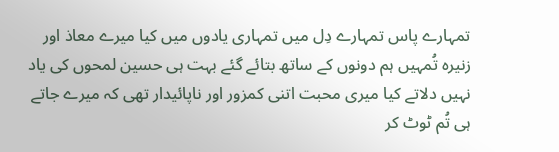تمہارے پاس تمہارے دِل میں تمہاری یادوں میں کیا میرے معاذ اور زنیرہ تُمہیں ہم دونوں کے ساتھ بتائے گئے بہت ہی حسین لمحوں کی یاد نہیں دلاتے کیا میری محبت اتنی کمزور اور ناپائیدار تھی کہ میرے جاتے ہی تُم ٹوٹ کر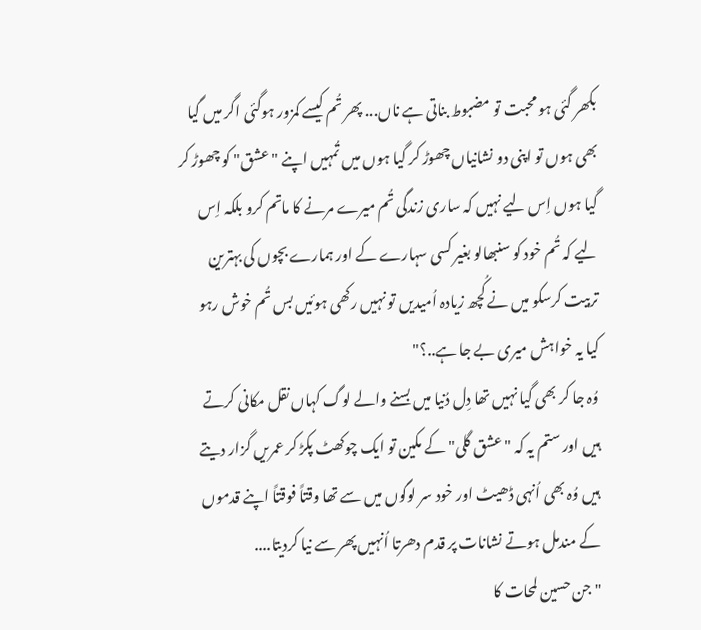بکھر گئی ہو محبت تو مضبوط بناتی ہے ناں... پھر تُم کیسے کمزور ہوگئی اگر میں گیا بھی ہوں تو اپنی دو نشانیاں چھوڑ کر گیا ہوں میں تُمہیں اپنے "عشق" کو چھوڑ کر گیا ہوں اِس لیے نہیں کہ ساری زندگی تُم میرے مرنے کا ماتم کرو بلکہ اِس لیے کہ تُم خود کو سنبھالو بغیر کسی سہارے کے اور ہمارے بچوں کی بہترین تربیت کرسکو میں نے کُچھ زیادہ اُمیدیں تو نہیں رکھی ہوئیں بس تُم خوش رہو کیا یہ خواہش میری بے جا ہے..؟"
وُہ جا کر بھی گیا نہیں تھا دِل دُنیا میں بسنے والے لوگ کہاں نقل مکانی کرتے ہیں اور ستم یہ کہ "عشق گلی" کے مکین تو ایک چوکھٹ پکڑ کر عمریں گزار دیتے ہیں وُہ بھی اُنہی ڈھیٹ اور خود سر لوگوں میں سے تھا وقتاً فوقتاً اپنے قدموں کے مندمل ہوتے نشانات پر قدم دھرتا اُنہیں پھر سے نیا کردیتا....
"جن حسین لمحات کا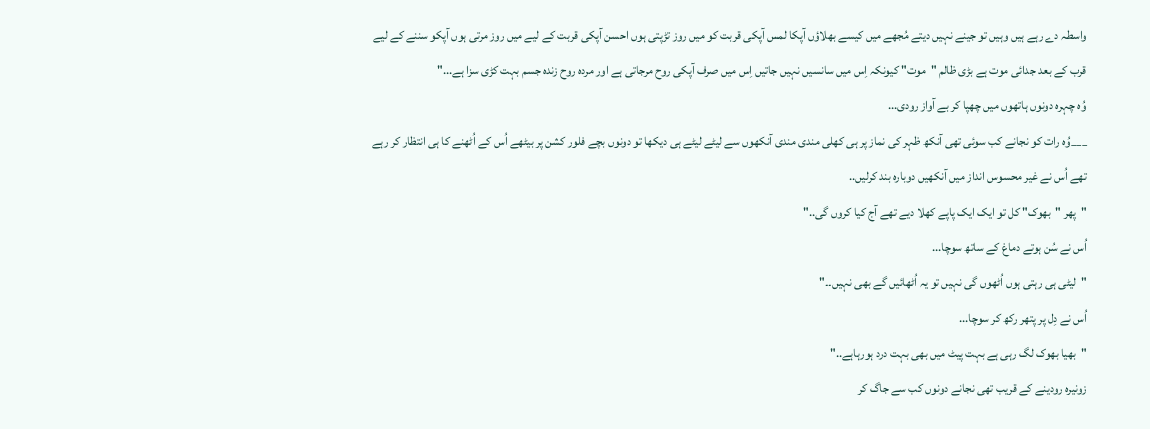واسطہ دے رہے ہیں وہیں تو جینے نہیں دیتے مُجھے میں کیسے بھلاؤں آپکا لمس آپکی قربت کو میں روز تڑپتی ہوں احسن آپکی قربت کے لیے میں روز مرتی ہوں آپکو سننے کے لیے قرب کے بعد جدائی موت ہے بڑی ظالم "موت" کیونکہ اِس میں سانسیں نہیں جاتیں اِس میں صرف آپکی روح مرجاتی ہے اور مردہ روح زندہ جسم بہت کڑی سزا ہے..."
وُہ چہرہ دونوں ہاتھوں میں چھپا کر بے آواز رودی...
___وُہ رات کو نجانے کب سوئی تھی آنکھ ظہر کی نماز پر ہی کھلی مندی مندی آنکھوں سے لیٹے لیٹے ہی دیکھا تو دونوں بچے فلور کشن پر بیٹھے اُس کے اُٹھنے کا ہی انتظار کر رہے تھے اُس نے غیر محسوس انداز میں آنکھیں دوبارہ بند کرلیں..
"پھر "بھوک" کل تو ایک ایک پاپے کھلا دیے تھے آج کیا کروں گی.."
اُس نے سُن ہوتے دماغ کے ساتھ سوچا...
"لیٹی ہی رہتی ہوں اُٹھوں گی نہیں تو یہ اُٹھائیں گے بھی نہیں۔۔"
اُس نے دِل پر پتھر رکھ کر سوچا...
"بھیا بھوک لگ رہی ہے بہت پیٹ میں بھی بہت درد ہورہاہے.."
زونیرہ رودینے کے قریب تھی نجانے دونوں کب سے جاگ کر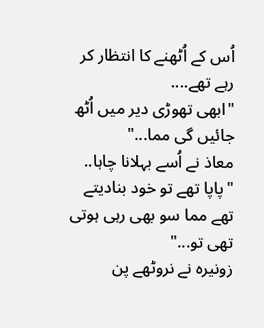اُس کے اُٹھنے کا انتظار کر رہے تھے....
"ابھی تھوڑی دیر میں اُٹھ جائیں گی مما..."
معاذ نے اُسے بہلانا چاہا..
"پاپا تھے تو خود بنادیتے تھے مما سو بھی رہی ہوتی تھی تو..."
زونیرہ نے نروٹھے پن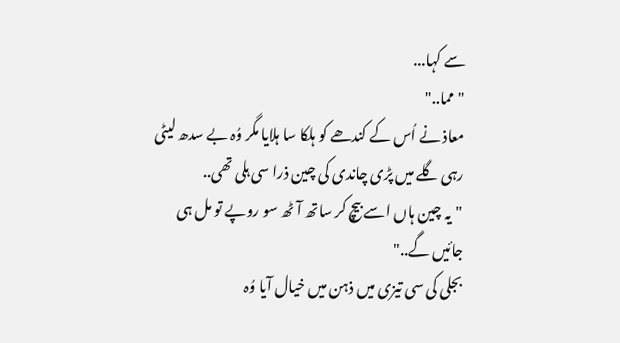سے کہا...
"مما.."
معاذ نے اُس کے کندھے کو ہلکا سا ہلایا مگر وُہ بے سدھ لیٹی رہی گلے میں پڑی چاندی کی چین ذرا سی ہلی تھی..
"یہ چین ہاں اسے بیچ کر ساتھ آٹھ سو روپے تو مل ہی جائیں گے.."
بجلی کی سی تیزی میں ذہن میں خیال آیا وُہ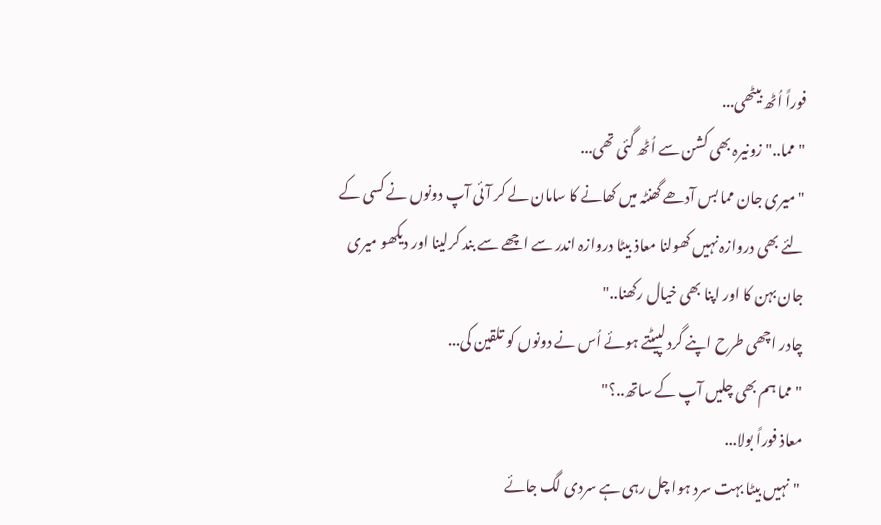فوراً اُٹھ بیٹھی...
"مما.." زونیرہ بھی کشن سے اُٹھ گئی تھی...
"میری جان مما بس آدھے گھنٹہ میں کھانے کا سامان لے کر آئی آپ دونوں نے کسی کے لئے بھی دروازہ نہیں کھولنا معاذ بیٹا دروازہ اندر سے اچھے سے بند کرلینا اور دیکھو میری جان بہن کا اور اپنا بھی خیال رکھنا.."
چادر اچھی طرح اپنے گرد لپیٹتے ہوئے اُس نے دونوں کو تلقین کی...
"مما ہم بھی چلیں آپ کے ساتھ..؟"
معاذ فوراً بولا...
"نہیں بیٹا بہت سرد ہوا چل رہی ہے سردی لگ جائے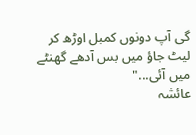گی آپ دونوں کمبل اوڑھ کر لیٹ جاؤ میں بس آدھے گھنٹے میں آئی..."
عائشہ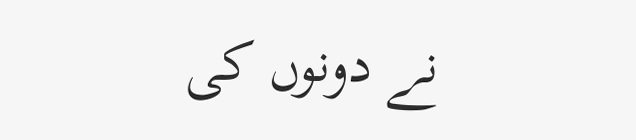نے دونوں کی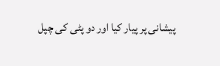پیشانی پر پیار کیا اور دو پٹی کی چپل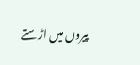پیروں میں اڑستے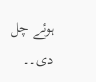ہوئے چل دی۔۔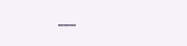___